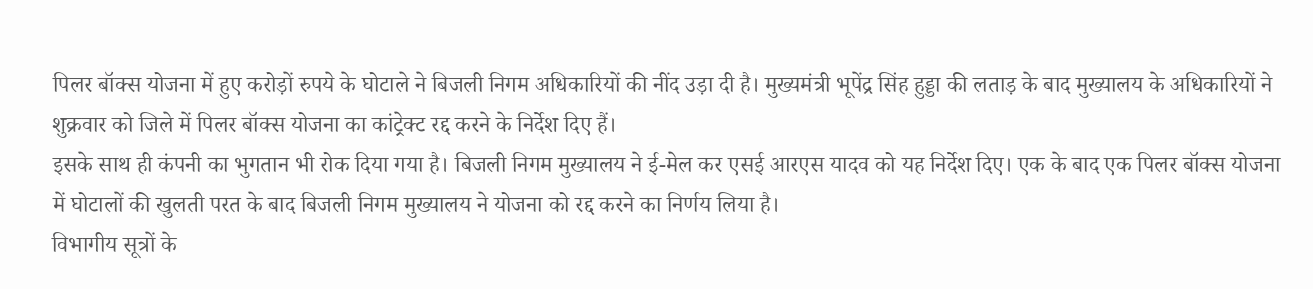पिलर बॉक्स योजना में हुए करोड़ों रुपये के घोटाले ने बिजली निगम अधिकारियों की नींद उड़ा दी है। मुख्यमंत्री भूपेंद्र सिंह हुड्डा की लताड़ के बाद मुख्यालय के अधिकारियों ने शुक्रवार को जिले में पिलर बॉक्स योजना का कांट्रेक्ट रद्द करने के निर्देश दिए हैं।
इसके साथ ही कंपनी का भुगतान भी रोक दिया गया है। बिजली निगम मुख्यालय ने ई-मेल कर एसई आरएस यादव को यह निर्देश दिए। एक के बाद एक पिलर बॉक्स योजना में घोटालों की खुलती परत के बाद बिजली निगम मुख्यालय ने योजना को रद्द करने का निर्णय लिया है।
विभागीय सूत्रों के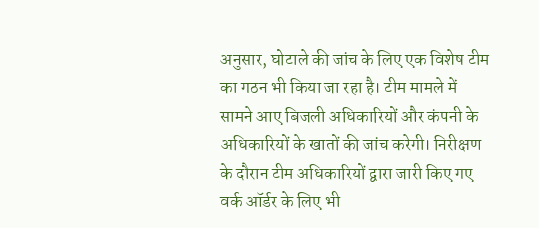अनुसार, घोटाले की जांच के लिए एक विशेष टीम का गठन भी किया जा रहा है। टीम मामले में सामने आए बिजली अधिकारियों और कंपनी के अधिकारियों के खातों की जांच करेगी। निरीक्षण के दौरान टीम अधिकारियों द्वारा जारी किए गए वर्क ऑर्डर के लिए भी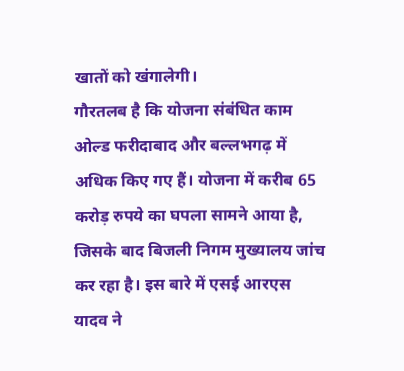खातों को खंगालेगी।
गौरतलब है कि योजना संबंधित काम ओल्ड फरीदाबाद और बल्लभगढ़ में अधिक किए गए हैं। योजना में करीब 65 करोड़ रुपये का घपला सामने आया है, जिसके बाद बिजली निगम मुख्यालय जांच कर रहा है। इस बारे में एसई आरएस यादव ने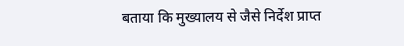बताया कि मुख्यालय से जैसे निर्देश प्राप्त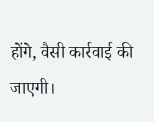होंगे, वैसी कार्रवाई की जाएगी।